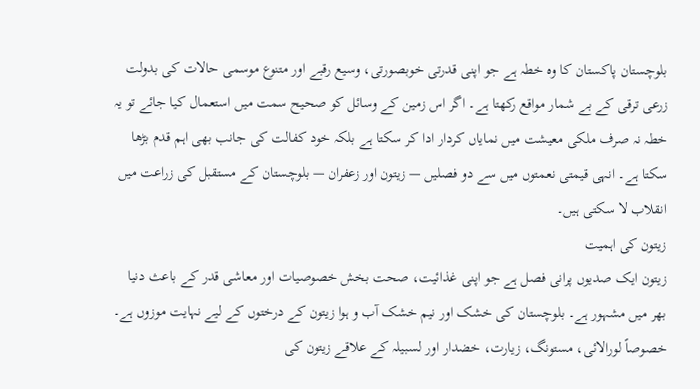بلوچستان پاکستان کا وہ خطہ ہے جو اپنی قدرتی خوبصورتی، وسیع رقبے اور متنوع موسمی حالات کی بدولت زرعی ترقی کے بے شمار مواقع رکھتا ہے۔ اگر اس زمین کے وسائل کو صحیح سمت میں استعمال کیا جائے تو یہ خطہ نہ صرف ملکی معیشت میں نمایاں کردار ادا کر سکتا ہے بلکہ خود کفالت کی جانب بھی اہم قدم بڑھا سکتا ہے۔ انہی قیمتی نعمتوں میں سے دو فصلیں — زیتون اور زعفران — بلوچستان کے مستقبل کی زراعت میں انقلاب لا سکتی ہیں۔
زیتون کی اہمیت
زیتون ایک صدیوں پرانی فصل ہے جو اپنی غذائیت، صحت بخش خصوصیات اور معاشی قدر کے باعث دنیا بھر میں مشہور ہے۔ بلوچستان کی خشک اور نیم خشک آب و ہوا زیتون کے درختوں کے لیے نہایت موزوں ہے۔ خصوصاً لورالائی، مستونگ، زیارت، خضدار اور لسبیلہ کے علاقے زیتون کی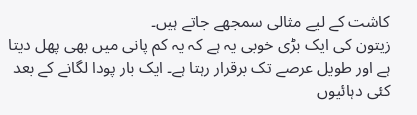کاشت کے لیے مثالی سمجھے جاتے ہیں۔
زیتون کی ایک بڑی خوبی یہ ہے کہ یہ کم پانی میں بھی پھل دیتا ہے اور طویل عرصے تک برقرار رہتا ہے۔ ایک بار پودا لگانے کے بعد کئی دہائیوں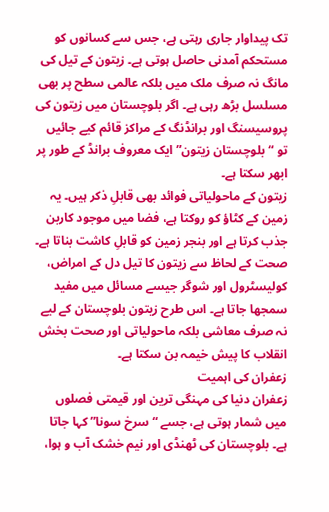تک پیداوار جاری رہتی ہے، جس سے کسانوں کو مستحکم آمدنی حاصل ہوتی ہے۔ زیتون کے تیل کی مانگ نہ صرف ملک میں بلکہ عالمی سطح پر بھی مسلسل بڑھ رہی ہے۔ اگر بلوچستان میں زیتون کی پروسیسنگ اور برانڈنگ کے مراکز قائم کیے جائیں تو “بلوچستان زیتون” ایک معروف برانڈ کے طور پر ابھر سکتا ہے۔
زیتون کے ماحولیاتی فوائد بھی قابلِ ذکر ہیں۔ یہ زمین کے کٹاؤ کو روکتا ہے، فضا میں موجود کاربن جذب کرتا ہے اور بنجر زمین کو قابلِ کاشت بناتا ہے۔ صحت کے لحاظ سے زیتون کا تیل دل کے امراض، کولیسٹرول اور شوگر جیسے مسائل میں مفید سمجھا جاتا ہے۔ اس طرح زیتون بلوچستان کے لیے نہ صرف معاشی بلکہ ماحولیاتی اور صحت بخش انقلاب کا پیش خیمہ بن سکتا ہے۔
زعفران کی اہمیت
زعفران دنیا کی مہنگی ترین اور قیمتی فصلوں میں شمار ہوتی ہے، جسے “سرخ سونا” کہا جاتا ہے۔ بلوچستان کی ٹھنڈی اور نیم خشک آب و ہوا،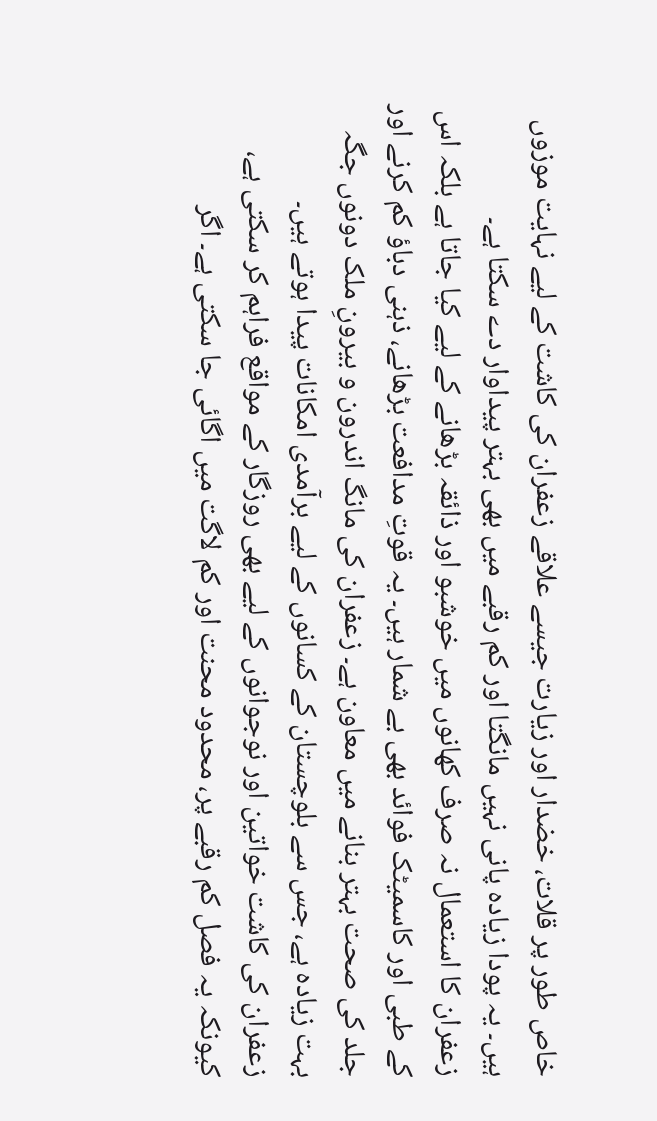خاص طور پر قلات، خضدار اور زیارت جیسے علاقے زعفران کی کاشت کے لیے نہایت موزوں ہیں۔ یہ پودا زیادہ پانی نہیں مانگتا اور کم رقبے میں بھی بہتر پیداوار دے سکتا ہے۔
زعفران کا استعمال نہ صرف کھانوں میں خوشبو اور ذائقہ بڑھانے کے لیے کیا جاتا ہے بلکہ اس کے طبی اور کاسمیٹک فوائد بھی بے شمار ہیں۔ یہ قوتِ مدافعت بڑھانے، ذہنی دباؤ کم کرنے اور جلد کی صحت بہتر بنانے میں معاون ہے۔ زعفران کی مانگ اندرون و بیرونِ ملک دونوں جگہ بہت زیادہ ہے، جس سے بلوچستان کے کسانوں کے لیے برآمدی امکانات پیدا ہوتے ہیں۔
زعفران کی کاشت خواتین اور نوجوانوں کے لیے بھی روزگار کے مواقع فراہم کر سکتی ہے، کیونکہ یہ فصل کم رقبے پر، محدود محنت اور کم لاگت میں اگائی جا سکتی ہے۔ اگر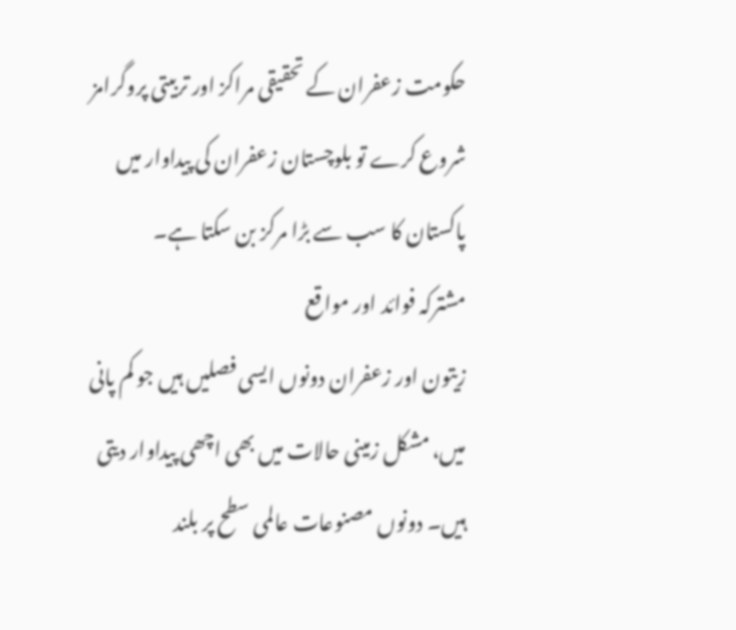حکومت زعفران کے تحقیقی مراکز اور تربیتی پروگرامز شروع کرے تو بلوچستان زعفران کی پیداوار میں پاکستان کا سب سے بڑا مرکز بن سکتا ہے۔
مشترکہ فوائد اور مواقع
زیتون اور زعفران دونوں ایسی فصلیں ہیں جو کم پانی میں، مشکل زمینی حالات میں بھی اچھی پیداوار دیتی ہیں۔ دونوں مصنوعات عالمی سطح پر بلند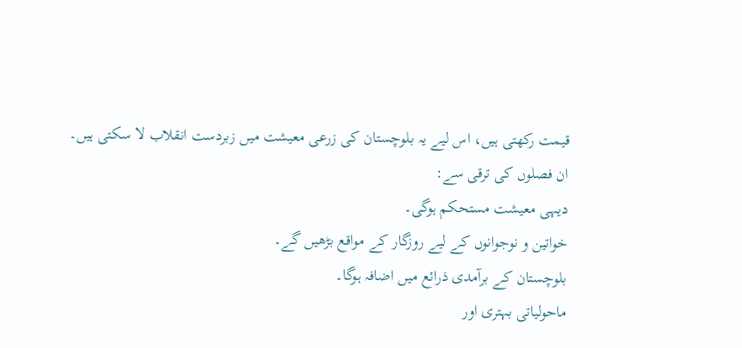قیمت رکھتی ہیں، اس لیے یہ بلوچستان کی زرعی معیشت میں زبردست انقلاب لا سکتی ہیں۔
ان فصلوں کی ترقی سے:
دیہی معیشت مستحکم ہوگی۔
خواتین و نوجوانوں کے لیے روزگار کے مواقع بڑھیں گے۔
بلوچستان کے برآمدی ذرائع میں اضافہ ہوگا۔
ماحولیاتی بہتری اور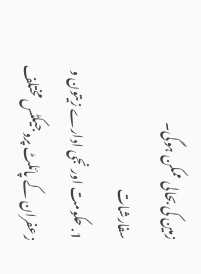زمین کی بحالی ممکن ہوگی۔
سفارشات
1. حکومت اور نجی ادارے زیتون و زعفران کے پائلٹ پروجیکٹس مختلف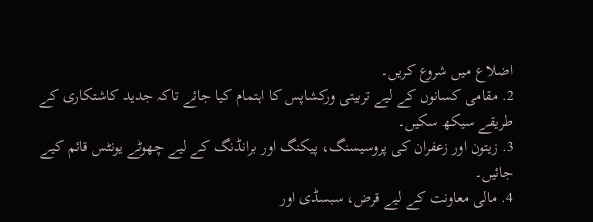اضلاع میں شروع کریں۔
2. مقامی کسانوں کے لیے تربیتی ورکشاپس کا اہتمام کیا جائے تاکہ جدید کاشتکاری کے طریقے سیکھ سکیں۔
3. زیتون اور زعفران کی پروسیسنگ، پیکنگ اور برانڈنگ کے لیے چھوٹے یونٹس قائم کیے جائیں۔
4. مالی معاونت کے لیے قرض، سبسڈی اور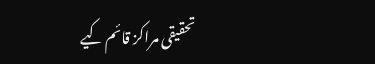تحقیقی مراکز قائم کیے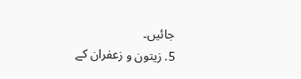جائیں۔
5. زیتون و زعفران کے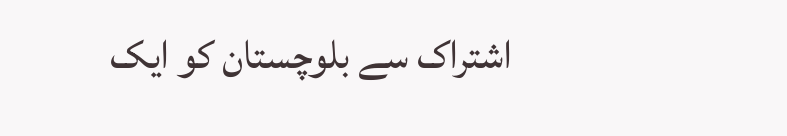اشتراک سے بلوچستان کو ایک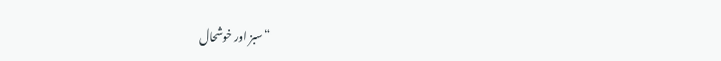“سبز اور خوشحال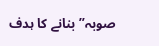صوبہ” بنانے کا ہدف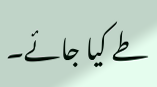طے کیا جائے۔